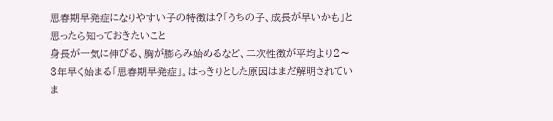思春期早発症になりやすい子の特徴は?「うちの子、成長が早いかも」と思ったら知っておきたいこと
身長が一気に伸びる、胸が膨らみ始めるなど、二次性徴が平均より2〜3年早く始まる「思春期早発症」。はっきりとした原因はまだ解明されていま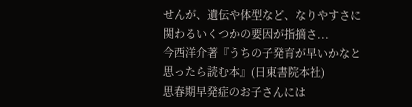せんが、遺伝や体型など、なりやすさに関わるいくつかの要因が指摘さ...
今西洋介著『うちの子発育が早いかなと思ったら読む本』(日東書院本社)
思春期早発症のお子さんには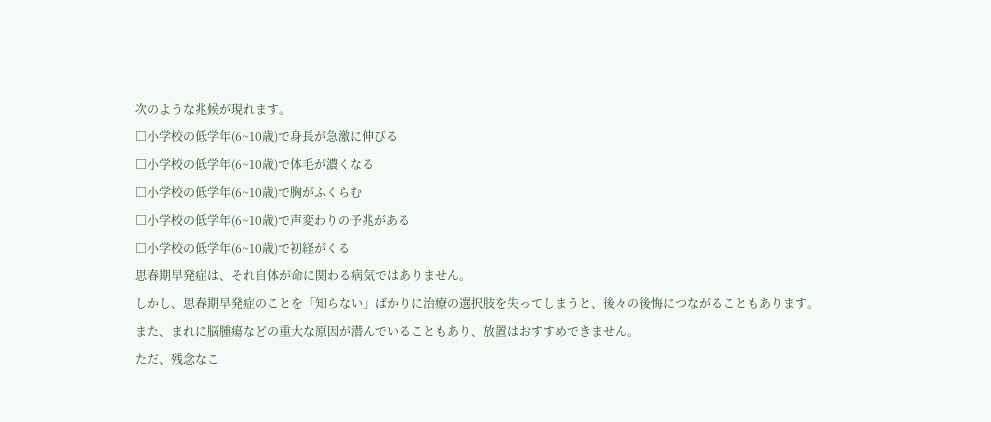次のような兆候が現れます。
□小学校の低学年(6~10歳)で身長が急激に伸びる
□小学校の低学年(6~10歳)で体毛が濃くなる
□小学校の低学年(6~10歳)で胸がふくらむ
□小学校の低学年(6~10歳)で声変わりの予兆がある
□小学校の低学年(6~10歳)で初経がくる
思春期早発症は、それ自体が命に関わる病気ではありません。
しかし、思春期早発症のことを「知らない」ばかりに治療の選択肢を失ってしまうと、後々の後悔につながることもあります。
また、まれに脳腫瘍などの重大な原因が潜んでいることもあり、放置はおすすめできません。
ただ、残念なこ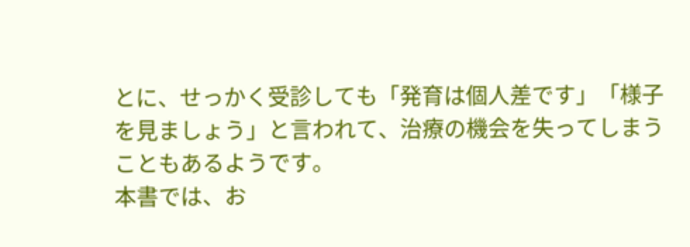とに、せっかく受診しても「発育は個人差です」「様子を見ましょう」と言われて、治療の機会を失ってしまうこともあるようです。
本書では、お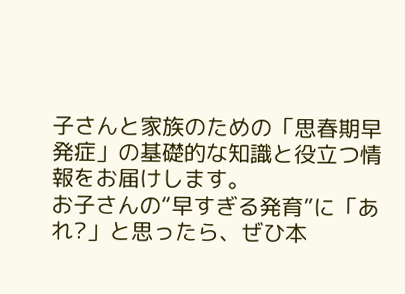子さんと家族のための「思春期早発症」の基礎的な知識と役立つ情報をお届けします。
お子さんの“早すぎる発育”に「あれ?」と思ったら、ぜひ本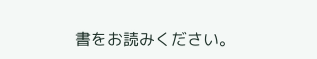書をお読みください。